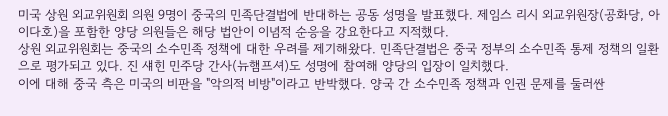미국 상원 외교위원회 의원 9명이 중국의 민족단결법에 반대하는 공동 성명을 발표했다. 제임스 리시 외교위원장(공화당, 아이다호)을 포함한 양당 의원들은 해당 법안이 이념적 순응을 강요한다고 지적했다.
상원 외교위원회는 중국의 소수민족 정책에 대한 우려를 제기해왔다. 민족단결법은 중국 정부의 소수민족 통제 정책의 일환으로 평가되고 있다. 진 섀힌 민주당 간사(뉴햄프셔)도 성명에 참여해 양당의 입장이 일치했다.
이에 대해 중국 측은 미국의 비판을 "악의적 비방"이라고 반박했다. 양국 간 소수민족 정책과 인권 문제를 둘러싼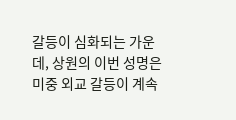갈등이 심화되는 가운데, 상원의 이번 성명은 미중 외교 갈등이 계속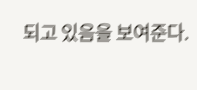되고 있음을 보여준다.